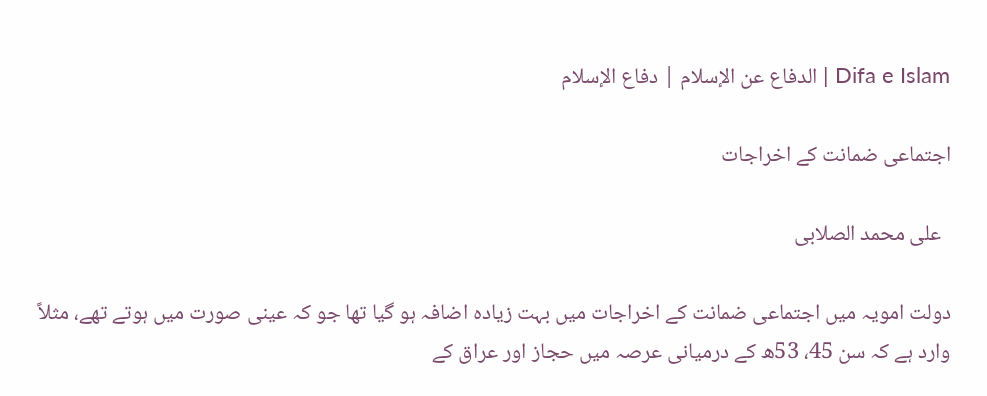Difa e Islam | الدفاع عن الإسلام | دفاع الإسلام

اجتماعی ضمانت کے اخراجات

  علی محمد الصلابی

دولت امویہ میں اجتماعی ضمانت کے اخراجات میں بہت زیادہ اضافہ ہو گیا تھا جو کہ عینی صورت میں ہوتے تھے، مثلاً وارد ہے کہ سن 45، 53ھ کے درمیانی عرصہ میں حجاز اور عراق کے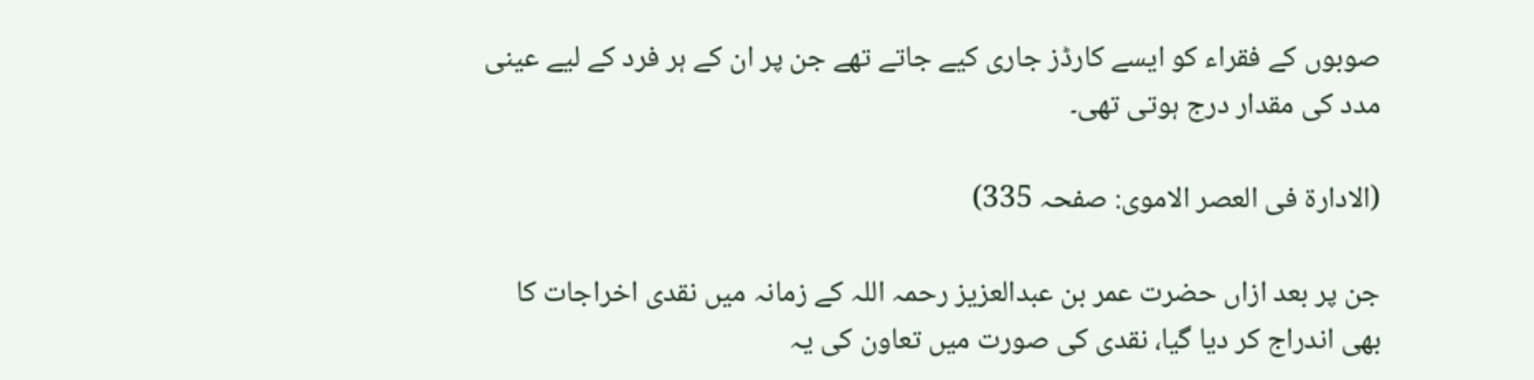صوبوں کے فقراء کو ایسے کارڈز جاری کیے جاتے تھے جن پر ان کے ہر فرد کے لیے عینی مدد کی مقدار درج ہوتی تھی۔

(الادارۃ فی العصر الاموی: صفحہ 335)

جن پر بعد ازاں حضرت عمر بن عبدالعزیز رحمہ اللہ کے زمانہ میں نقدی اخراجات کا بھی اندراج کر دیا گیا، نقدی کی صورت میں تعاون کی یہ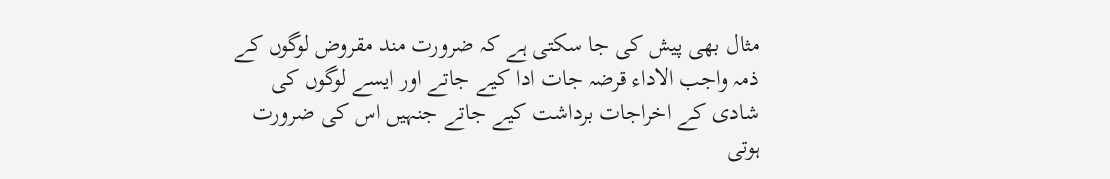مثال بھی پیش کی جا سکتی ہے کہ ضرورت مند مقروض لوگوں کے ذمہ واجب الاداء قرضہ جات ادا کیے جاتے اور ایسے لوگوں کی شادی کے اخراجات برداشت کیے جاتے جنہیں اس کی ضرورت ہوتی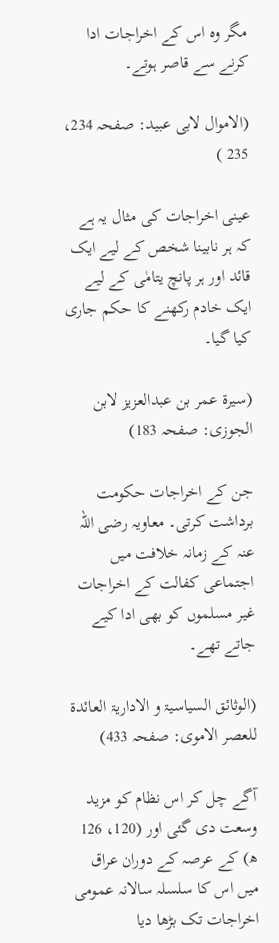مگر وہ اس کے اخراجات ادا کرنے سے قاصر ہوتے۔

(الاموال لابی عبید: صفحہ 234، 235 )

عینی اخراجات کی مثال یہ ہے کہ ہر نابینا شخص کے لیے ایک قائد اور ہر پانچ یتامٰی کے لیے ایک خادم رکھنے کا حکم جاری کیا گیا۔

(سیرۃ عمر بن عبدالعزیز لابن الجوزی: صفحہ 183)

جن کے اخراجات حکومت برداشت کرتی۔ معاویہ رضی اللہ عنہ کے زمانہ خلافت میں اجتماعی کفالت کے اخراجات غیر مسلموں کو بھی ادا کیے جاتے تھے۔

(الوثائق السیاسیۃ و الاداریۃ العائدۃ للعصر الاموی: صفحہ 433)

آگے چل کر اس نظام کو مزید وسعت دی گئی اور (120، 126 ھ) کے عرصہ کے دوران عراق میں اس کا سلسلہ سالانہ عمومی اخراجات تک بڑھا دیا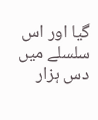گیا اور اس سلسلے میں دس ہزار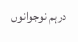درہم نوجوانوں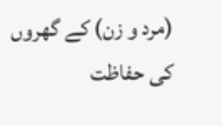(مرد و زن) کے گھروں کی حفاظت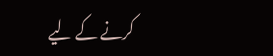کرنے کے لیے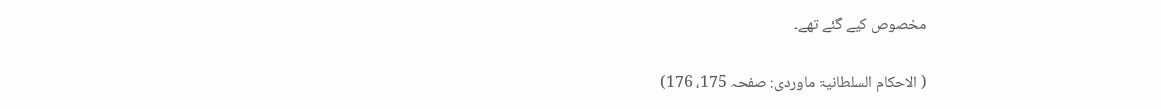مخصوص کیے گئے تھے۔

( الاحکام السلطانیۃ ماوردی: صفحہ 175، 176)